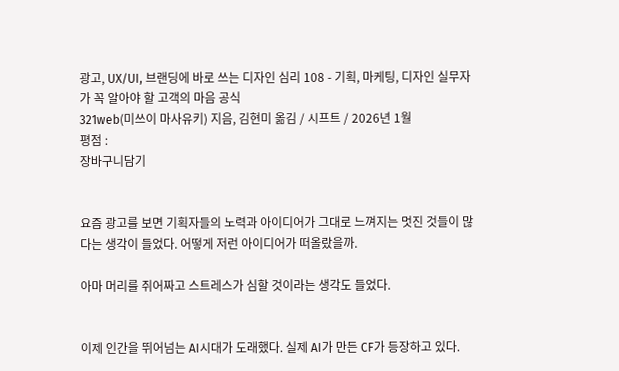광고, UX/UI, 브랜딩에 바로 쓰는 디자인 심리 108 - 기획, 마케팅, 디자인 실무자가 꼭 알아야 할 고객의 마음 공식
321web(미쓰이 마사유키) 지음, 김현미 옮김 / 시프트 / 2026년 1월
평점 :
장바구니담기


요즘 광고를 보면 기획자들의 노력과 아이디어가 그대로 느껴지는 멋진 것들이 많다는 생각이 들었다. 어떻게 저런 아이디어가 떠올랐을까.

아마 머리를 쥐어짜고 스트레스가 심할 것이라는 생각도 들었다.


이제 인간을 뛰어넘는 AI시대가 도래했다. 실제 AI가 만든 CF가 등장하고 있다.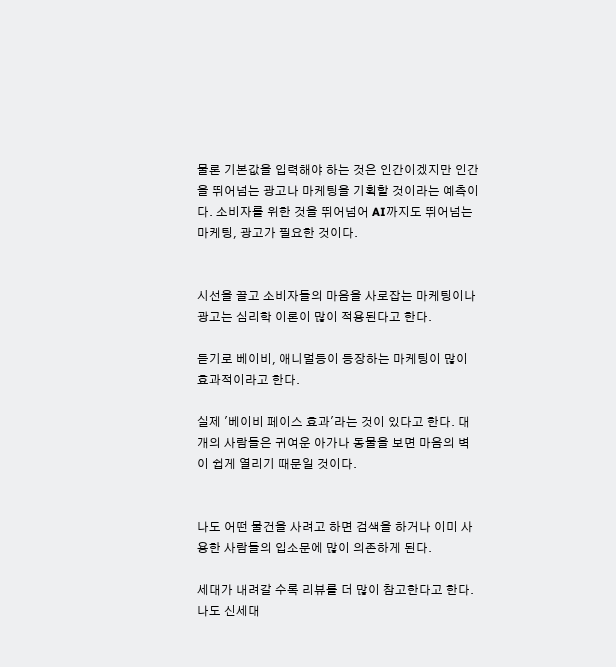물론 기본값을 입력해야 하는 것은 인간이겠지만 인간을 뛰어넘는 광고나 마케팅을 기획할 것이라는 예측이다. 소비자를 위한 것을 뛰어넘어 AI까지도 뛰어넘는 마케팅, 광고가 필요한 것이다.


시선을 끌고 소비자들의 마음을 사로잡는 마케팅이나 광고는 심리학 이론이 많이 적용된다고 한다.

듣기로 베이비, 애니멀등이 등장하는 마케팅이 많이 효과적이라고 한다.

실제 '베이비 페이스 효과'라는 것이 있다고 한다. 대개의 사람들은 귀여운 아가나 동물을 보면 마음의 벽이 쉽게 열리기 때문일 것이다.


나도 어떤 물건을 사려고 하면 검색을 하거나 이미 사용한 사람들의 입소문에 많이 의존하게 된다.

세대가 내려갈 수록 리뷰를 더 많이 참고한다고 한다. 나도 신세대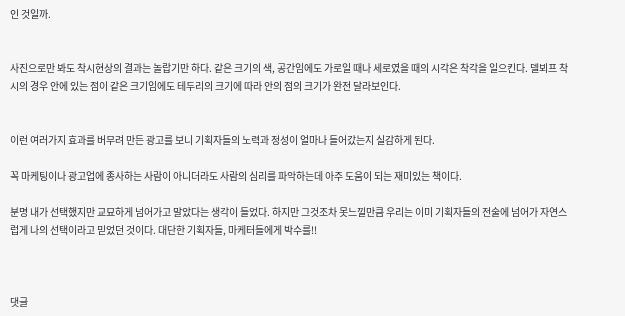인 것일까.


사진으로만 봐도 착시현상의 결과는 놀랍기만 하다. 같은 크기의 색, 공간임에도 가로일 때나 세로였을 때의 시각은 착각을 일으킨다. 델뵈프 착시의 경우 안에 있는 점이 같은 크기임에도 테두리의 크기에 따라 안의 점의 크기가 완전 달라보인다.


이런 여러가지 효과를 버무려 만든 광고를 보니 기획자들의 노력과 정성이 얼마나 들어갔는지 실감하게 된다.

꼭 마케팅이나 광고업에 종사하는 사람이 아니더라도 사람의 심리를 파악하는데 아주 도움이 되는 재미있는 책이다.

분명 내가 선택했지만 교묘하게 넘어가고 말았다는 생각이 들었다. 하지만 그것조차 못느낄만큼 우리는 이미 기획자들의 전술에 넘어가 자연스럽게 나의 선택이라고 믿었던 것이다. 대단한 기획자들, 마케터들에게 박수를!!



댓글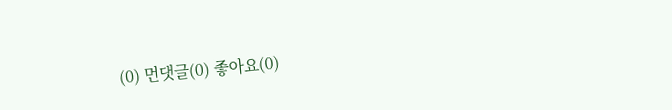(0) 먼댓글(0) 좋아요(0)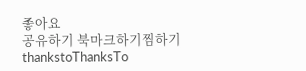좋아요
공유하기 북마크하기찜하기 thankstoThanksTo